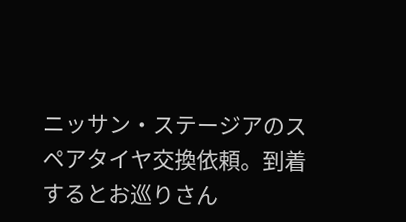ニッサン・ステージアのスペアタイヤ交換依頼。到着するとお巡りさん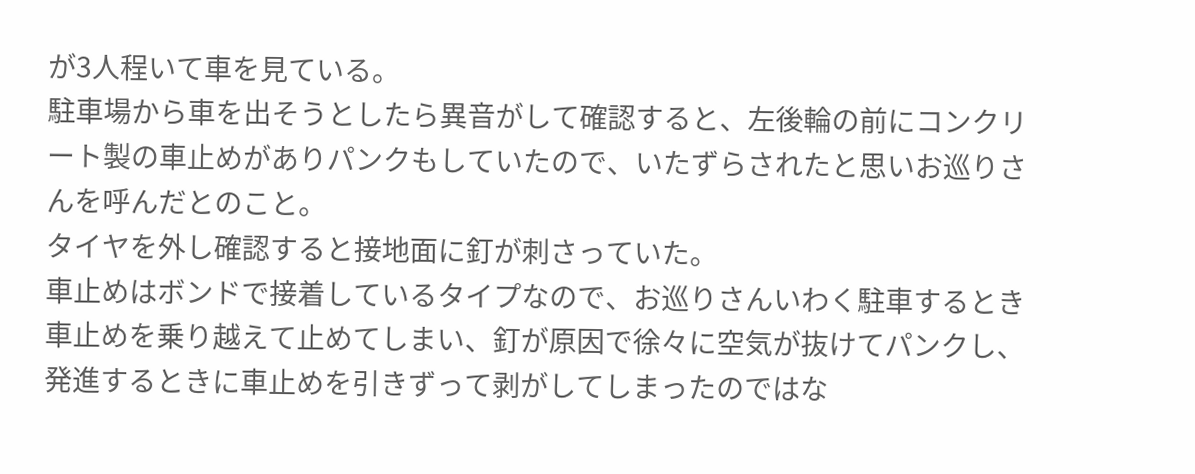が3人程いて車を見ている。
駐車場から車を出そうとしたら異音がして確認すると、左後輪の前にコンクリート製の車止めがありパンクもしていたので、いたずらされたと思いお巡りさんを呼んだとのこと。
タイヤを外し確認すると接地面に釘が刺さっていた。
車止めはボンドで接着しているタイプなので、お巡りさんいわく駐車するとき車止めを乗り越えて止めてしまい、釘が原因で徐々に空気が抜けてパンクし、発進するときに車止めを引きずって剥がしてしまったのではな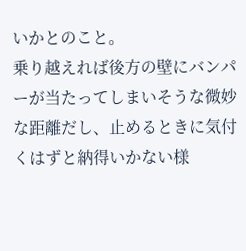いかとのこと。
乗り越えれば後方の壁にバンパーが当たってしまいそうな微妙な距離だし、止めるときに気付くはずと納得いかない様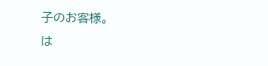子のお客様。
は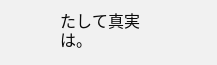たして真実は。